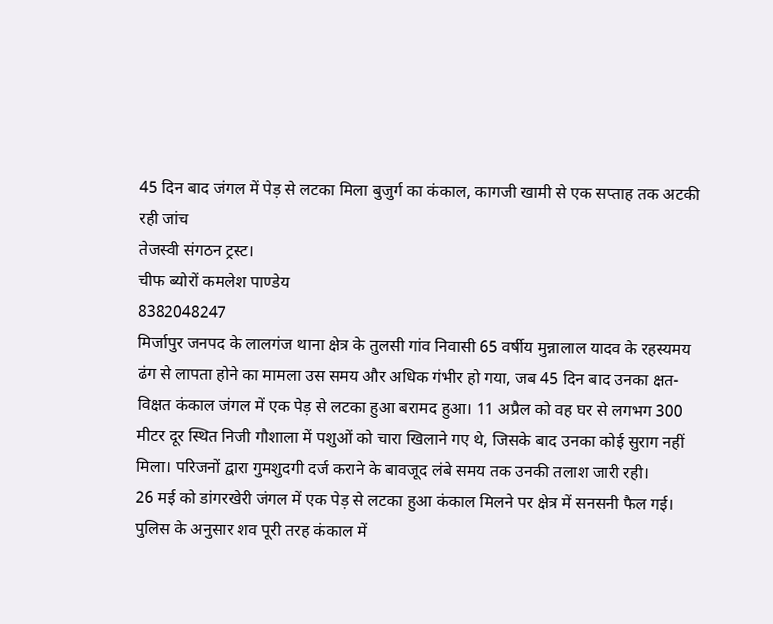45 दिन बाद जंगल में पेड़ से लटका मिला बुजुर्ग का कंकाल, कागजी खामी से एक सप्ताह तक अटकी रही जांच
तेजस्वी संगठन ट्रस्ट।
चीफ ब्योरों कमलेश पाण्डेय
8382048247
मिर्जापुर जनपद के लालगंज थाना क्षेत्र के तुलसी गांव निवासी 65 वर्षीय मुन्नालाल यादव के रहस्यमय ढंग से लापता होने का मामला उस समय और अधिक गंभीर हो गया, जब 45 दिन बाद उनका क्षत-विक्षत कंकाल जंगल में एक पेड़ से लटका हुआ बरामद हुआ। 11 अप्रैल को वह घर से लगभग 300 मीटर दूर स्थित निजी गौशाला में पशुओं को चारा खिलाने गए थे, जिसके बाद उनका कोई सुराग नहीं मिला। परिजनों द्वारा गुमशुदगी दर्ज कराने के बावजूद लंबे समय तक उनकी तलाश जारी रही।
26 मई को डांगरखेरी जंगल में एक पेड़ से लटका हुआ कंकाल मिलने पर क्षेत्र में सनसनी फैल गई। पुलिस के अनुसार शव पूरी तरह कंकाल में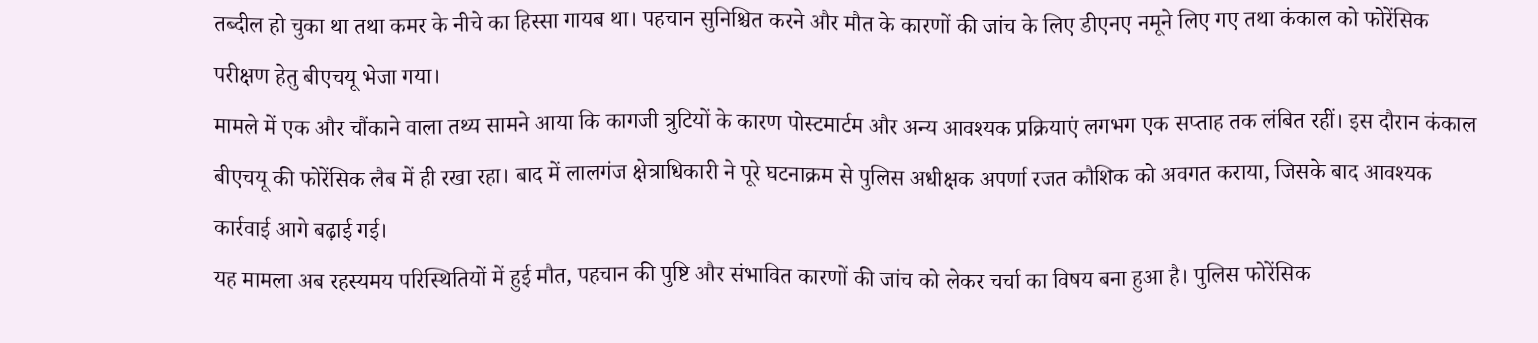तब्दील हो चुका था तथा कमर के नीचे का हिस्सा गायब था। पहचान सुनिश्चित करने और मौत के कारणों की जांच के लिए डीएनए नमूने लिए गए तथा कंकाल को फोरेंसिक परीक्षण हेतु बीएचयू भेजा गया।
मामले में एक और चौंकाने वाला तथ्य सामने आया कि कागजी त्रुटियों के कारण पोस्टमार्टम और अन्य आवश्यक प्रक्रियाएं लगभग एक सप्ताह तक लंबित रहीं। इस दौरान कंकाल बीएचयू की फोरेंसिक लैब में ही रखा रहा। बाद में लालगंज क्षेत्राधिकारी ने पूरे घटनाक्रम से पुलिस अधीक्षक अपर्णा रजत कौशिक को अवगत कराया, जिसके बाद आवश्यक कार्रवाई आगे बढ़ाई गई।
यह मामला अब रहस्यमय परिस्थितियों में हुई मौत, पहचान की पुष्टि और संभावित कारणों की जांच को लेकर चर्चा का विषय बना हुआ है। पुलिस फोरेंसिक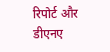रिपोर्ट और डीएनए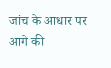जांच के आधार पर आगे की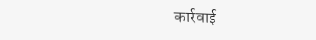कार्रवाई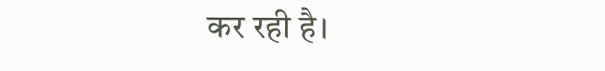कर रही है।